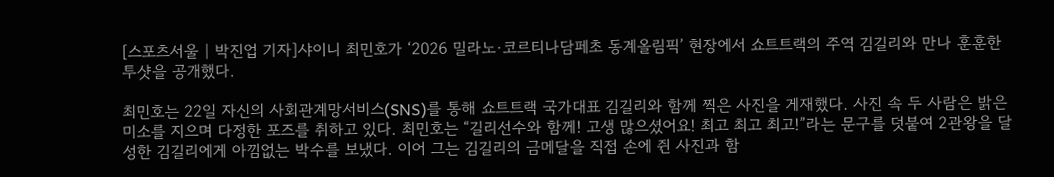[스포츠서울 | 박진업 기자]샤이니 최민호가 ‘2026 밀라노·코르티나담페초 동계올림픽’ 현장에서 쇼트트랙의 주역 김길리와 만나 훈훈한 투샷을 공개했다.

최민호는 22일 자신의 사회관계망서비스(SNS)를 통해 쇼트트랙 국가대표 김길리와 함께 찍은 사진을 게재했다. 사진 속 두 사람은 밝은 미소를 지으며 다정한 포즈를 취하고 있다. 최민호는 “길리선수와 함께! 고생 많으셨어요! 최고 최고 최고!”라는 문구를 덧붙여 2관왕을 달성한 김길리에게 아낌없는 박수를 보냈다. 이어 그는 김길리의 금메달을 직접 손에 쥔 사진과 함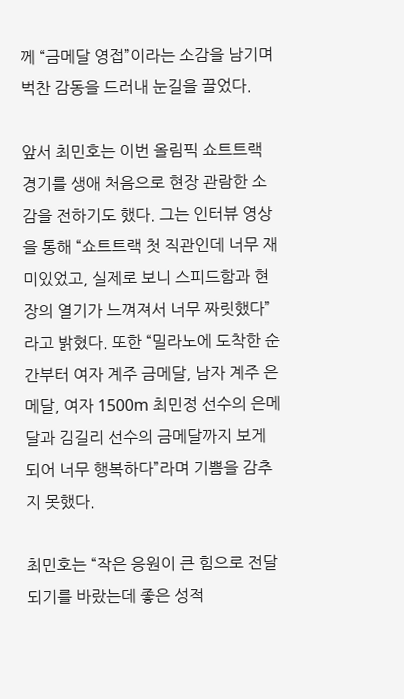께 “금메달 영접”이라는 소감을 남기며 벅찬 감동을 드러내 눈길을 끌었다.

앞서 최민호는 이번 올림픽 쇼트트랙 경기를 생애 처음으로 현장 관람한 소감을 전하기도 했다. 그는 인터뷰 영상을 통해 “쇼트트랙 첫 직관인데 너무 재미있었고, 실제로 보니 스피드함과 현장의 열기가 느껴져서 너무 짜릿했다”라고 밝혔다. 또한 “밀라노에 도착한 순간부터 여자 계주 금메달, 남자 계주 은메달, 여자 1500m 최민정 선수의 은메달과 김길리 선수의 금메달까지 보게 되어 너무 행복하다”라며 기쁨을 감추지 못했다.

최민호는 “작은 응원이 큰 힘으로 전달되기를 바랐는데 좋은 성적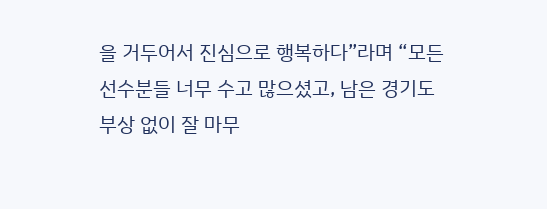을 거두어서 진심으로 행복하다”라며 “모든 선수분들 너무 수고 많으셨고, 남은 경기도 부상 없이 잘 마무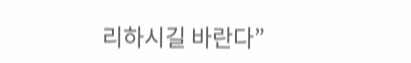리하시길 바란다”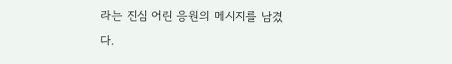라는 진심 어린 응원의 메시지를 남겼다.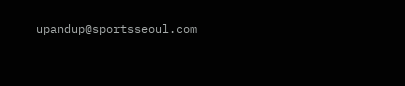upandup@sportsseoul.com